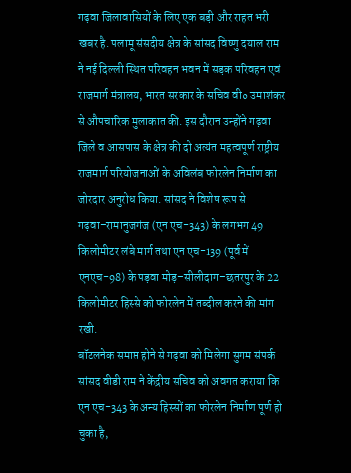गढ़वा जिलावासियों के लिए एक बड़ी और राहत भरी खबर है. पलामू संसदीय क्षेत्र के सांसद विष्णु दयाल राम ने नई दिल्ली स्थित परिवहन भवन में सड़क परिवहन एवं राजमार्ग मंत्रालय, भारत सरकार के सचिव वी० उमाशंकर से औपचारिक मुलाकात की. इस दौरान उन्होंने गढ़वा जिले व आसपास के क्षेत्र की दो अत्यंत महत्वपूर्ण राष्ट्रीय राजमार्ग परियोजनाओं के अविलंब फोरलेन निर्माण का जोरदार अनुरोध किया. सांसद ने विशेष रूप से गढ़वा–रामानुजगंज (एन एच-343) के लगभग 49 किलोमीटर लंबे मार्ग तथा एन एच-139 (पूर्व में एनएच-98) के पड़वा मोड़–सीलीदाग–छतरपुर के 22 किलोमीटर हिस्से को फोरलेन में तब्दील करने की मांग रखी.
बॉटलनेक समाप्त होने से गढ़वा को मिलेगा सुगम संपर्क
सांसद वीडी राम ने केंद्रीय सचिव को अवगत कराया कि एन एच-343 के अन्य हिस्सों का फोरलेन निर्माण पूर्ण हो चुका है,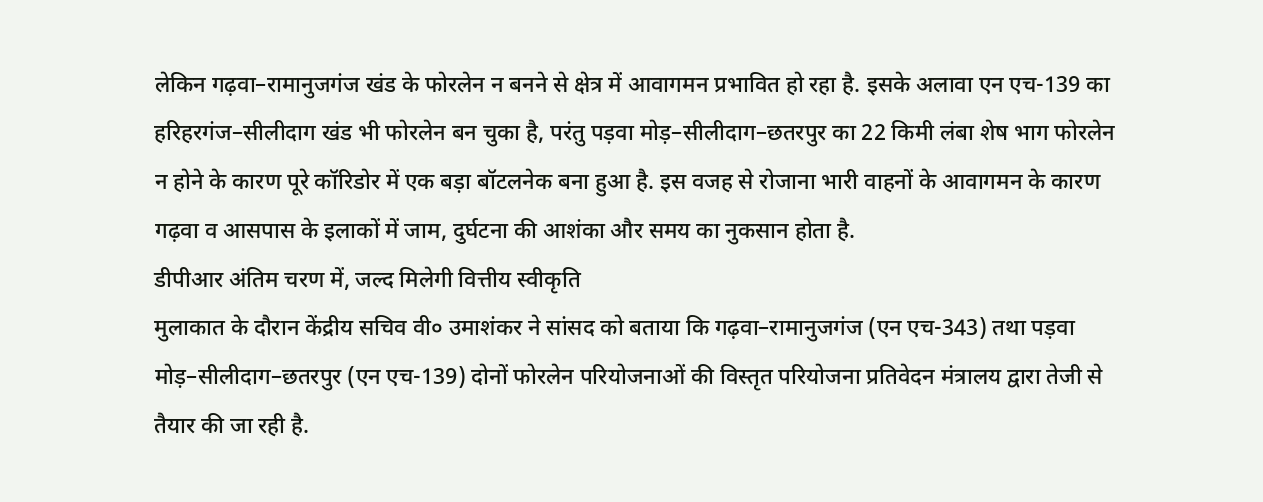लेकिन गढ़वा–रामानुजगंज खंड के फोरलेन न बनने से क्षेत्र में आवागमन प्रभावित हो रहा है. इसके अलावा एन एच-139 का हरिहरगंज–सीलीदाग खंड भी फोरलेन बन चुका है, परंतु पड़वा मोड़–सीलीदाग–छतरपुर का 22 किमी लंबा शेष भाग फोरलेन न होने के कारण पूरे कॉरिडोर में एक बड़ा बॉटलनेक बना हुआ है. इस वजह से रोजाना भारी वाहनों के आवागमन के कारण गढ़वा व आसपास के इलाकों में जाम, दुर्घटना की आशंका और समय का नुकसान होता है.
डीपीआर अंतिम चरण में, जल्द मिलेगी वित्तीय स्वीकृति
मुलाकात के दौरान केंद्रीय सचिव वी० उमाशंकर ने सांसद को बताया कि गढ़वा–रामानुजगंज (एन एच-343) तथा पड़वा मोड़–सीलीदाग–छतरपुर (एन एच-139) दोनों फोरलेन परियोजनाओं की विस्तृत परियोजना प्रतिवेदन मंत्रालय द्वारा तेजी से तैयार की जा रही है.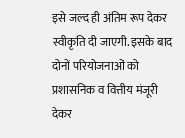इसे जल्द ही अंतिम रूप देकर स्वीकृति दी जाएगी. इसके बाद दोनों परियोजनाओं को प्रशासनिक व वित्तीय मंजूरी देकर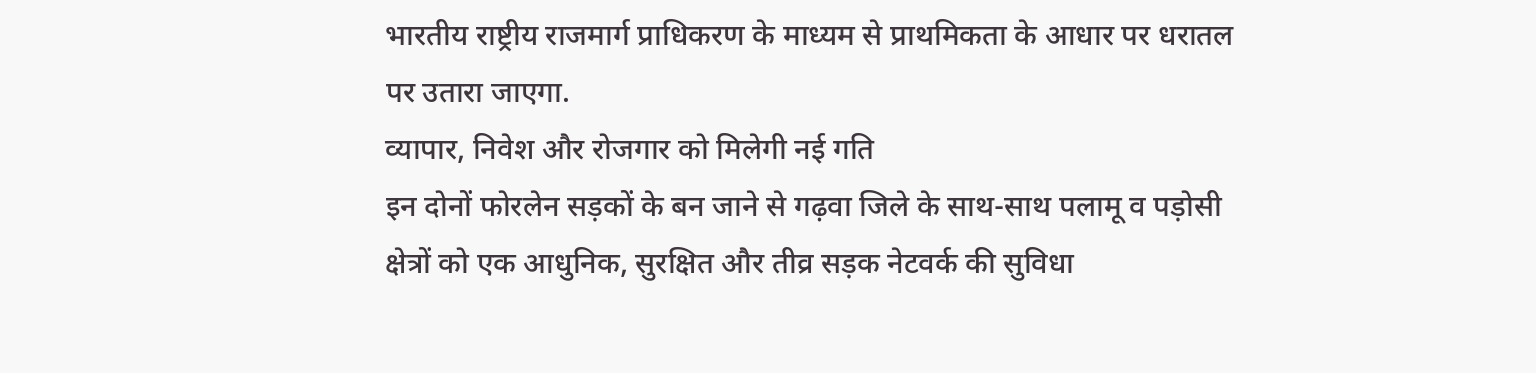भारतीय राष्ट्रीय राजमार्ग प्राधिकरण के माध्यम से प्राथमिकता के आधार पर धरातल पर उतारा जाएगा.
व्यापार, निवेश और रोजगार को मिलेगी नई गति
इन दोनों फोरलेन सड़कों के बन जाने से गढ़वा जिले के साथ-साथ पलामू व पड़ोसी क्षेत्रों को एक आधुनिक, सुरक्षित और तीव्र सड़क नेटवर्क की सुविधा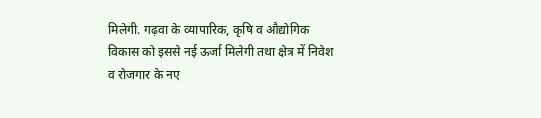मिलेगी. गढ़वा के व्यापारिक, कृषि व औद्योगिक विकास को इससे नई ऊर्जा मिलेगी तथा क्षेत्र में निवेश व रोजगार के नए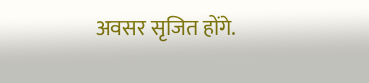अवसर सृजित होंगे.